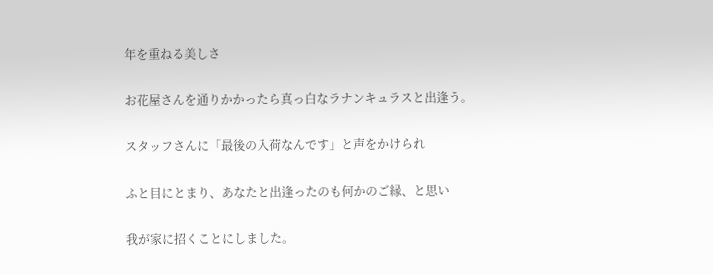年を重ねる美しさ

お花屋さんを通りかかったら真っ白なラナンキュラスと出逢う。

スタッフさんに「最後の入荷なんです」と声をかけられ

ふと目にとまり、あなたと出逢ったのも何かのご縁、と思い

我が家に招くことにしました。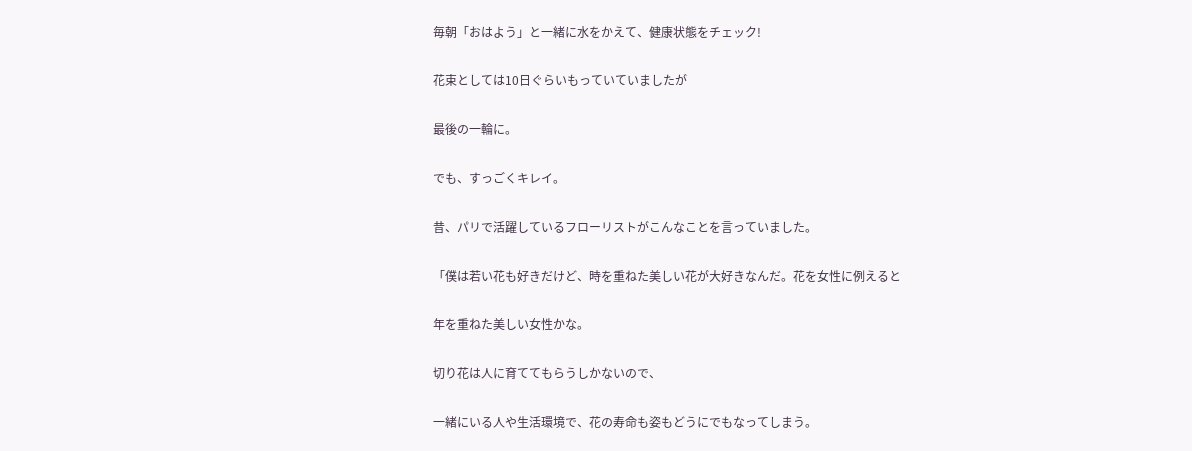毎朝「おはよう」と一緒に水をかえて、健康状態をチェック!

花束としては10日ぐらいもっていていましたが

最後の一輪に。

でも、すっごくキレイ。

昔、パリで活躍しているフローリストがこんなことを言っていました。

「僕は若い花も好きだけど、時を重ねた美しい花が大好きなんだ。花を女性に例えると

年を重ねた美しい女性かな。

切り花は人に育ててもらうしかないので、

一緒にいる人や生活環境で、花の寿命も姿もどうにでもなってしまう。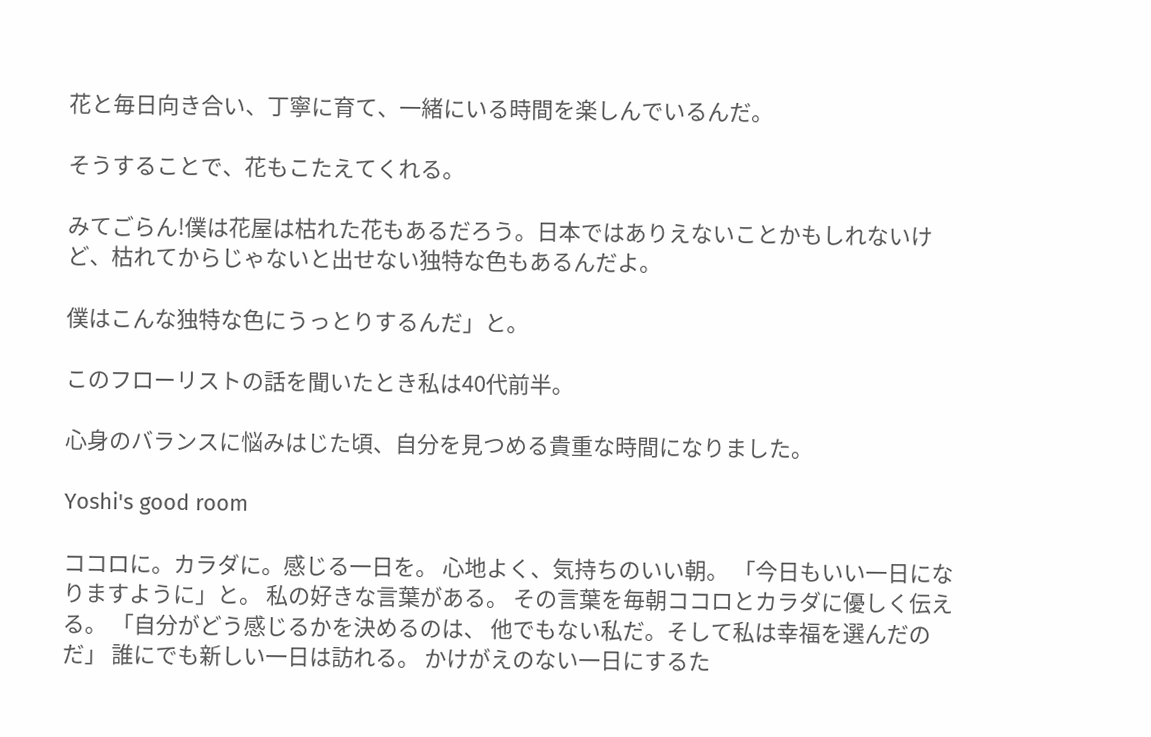花と毎日向き合い、丁寧に育て、一緒にいる時間を楽しんでいるんだ。

そうすることで、花もこたえてくれる。

みてごらん!僕は花屋は枯れた花もあるだろう。日本ではありえないことかもしれないけど、枯れてからじゃないと出せない独特な色もあるんだよ。

僕はこんな独特な色にうっとりするんだ」と。

このフローリストの話を聞いたとき私は40代前半。

心身のバランスに悩みはじた頃、自分を見つめる貴重な時間になりました。

Yoshi's good room

ココロに。カラダに。感じる一日を。 心地よく、気持ちのいい朝。 「今日もいい一日になりますように」と。 私の好きな言葉がある。 その言葉を毎朝ココロとカラダに優しく伝える。 「自分がどう感じるかを決めるのは、 他でもない私だ。そして私は幸福を選んだのだ」 誰にでも新しい一日は訪れる。 かけがえのない一日にするた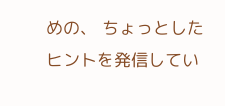めの、 ちょっとしたヒントを発信してい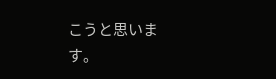こうと思います。